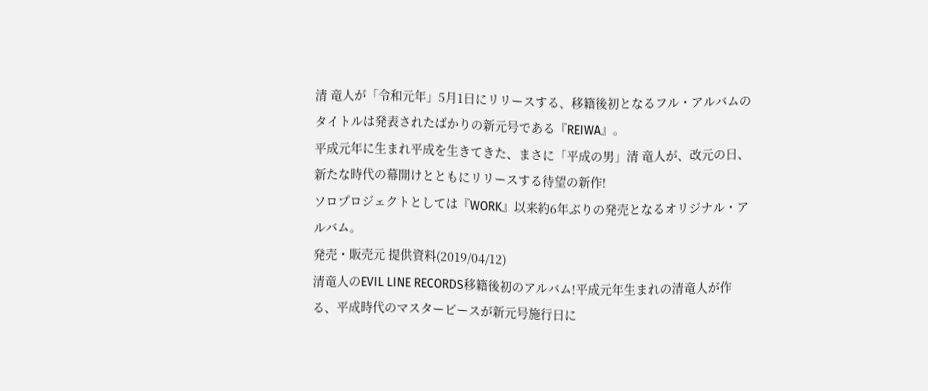清 竜人が「令和元年」5月1日にリリースする、移籍後初となるフル・アルバムのタイトルは発表されたばかりの新元号である『REIWA』。
平成元年に生まれ平成を生きてきた、まさに「平成の男」清 竜人が、改元の日、新たな時代の幕開けとともにリリースする待望の新作!
ソロプロジェクトとしては『WORK』以来約6年ぶりの発売となるオリジナル・アルバム。
発売・販売元 提供資料(2019/04/12)
清竜人のEVIL LINE RECORDS移籍後初のアルバム!平成元年生まれの清竜人が作る、平成時代のマスターピースが新元号施行日に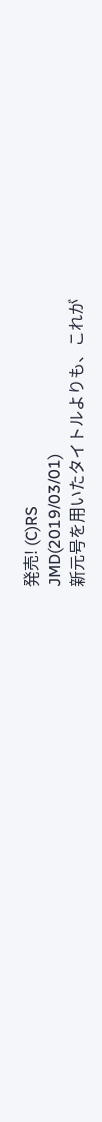発売! (C)RS
JMD(2019/03/01)
新元号を用いたタイトルよりも、これが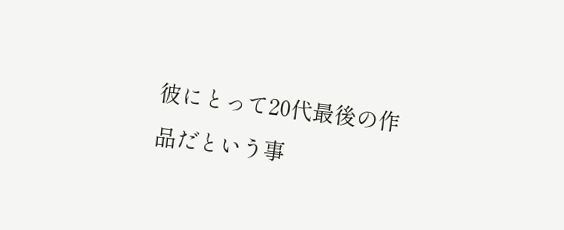彼にとって20代最後の作品だという事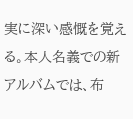実に深い感慨を覚える。本人名義での新アルバムでは、布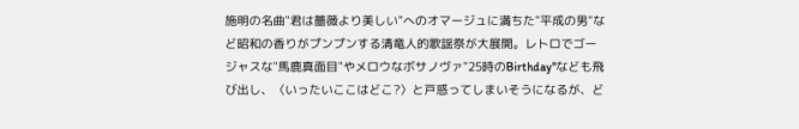施明の名曲"君は薔薇より美しい"へのオマージュに満ちた"平成の男"など昭和の香りがプンプンする清竜人的歌謡祭が大展開。レトロでゴージャスな"馬鹿真面目"やメロウなボサノヴァ"25時のBirthday"なども飛び出し、〈いったいここはどこ?〉と戸惑ってしまいそうになるが、ど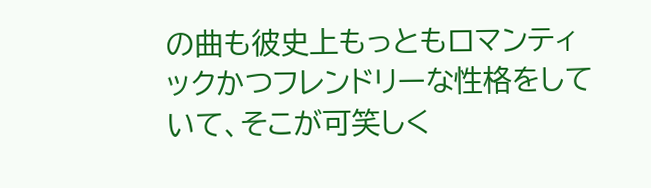の曲も彼史上もっともロマンティックかつフレンドリーな性格をしていて、そこが可笑しく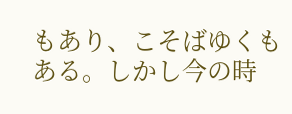もあり、こそばゆくもある。しかし今の時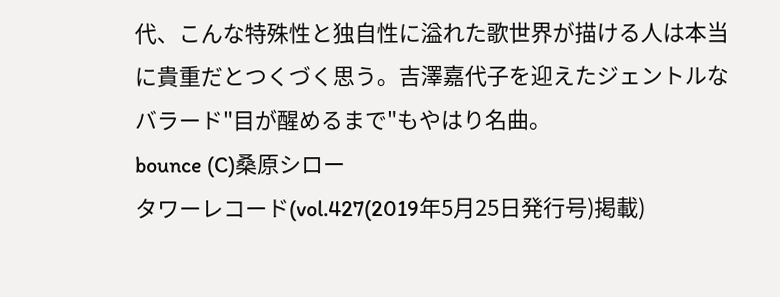代、こんな特殊性と独自性に溢れた歌世界が描ける人は本当に貴重だとつくづく思う。吉澤嘉代子を迎えたジェントルなバラード"目が醒めるまで"もやはり名曲。
bounce (C)桑原シロー
タワーレコード(vol.427(2019年5月25日発行号)掲載)